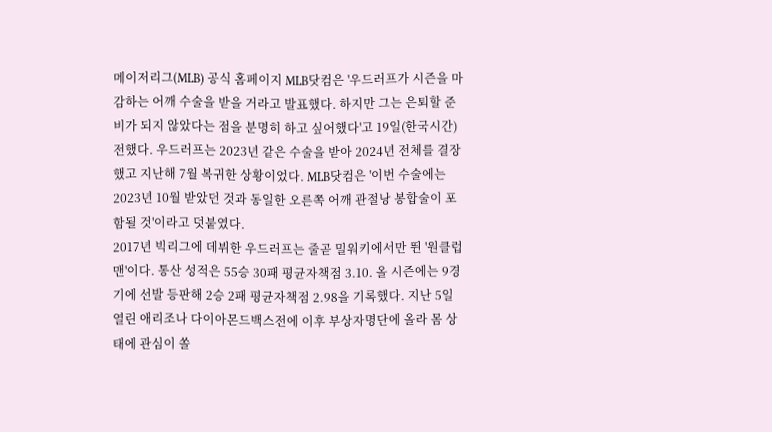메이저리그(MLB) 공식 홈페이지 MLB닷컴은 '우드러프가 시즌을 마감하는 어깨 수술을 받을 거라고 발표했다. 하지만 그는 은퇴할 준비가 되지 않았다는 점을 분명히 하고 싶어했다'고 19일(한국시간) 전했다. 우드러프는 2023년 같은 수술을 받아 2024년 전체를 결장했고 지난해 7월 복귀한 상황이었다. MLB닷컴은 '이번 수술에는 2023년 10월 받았던 것과 동일한 오른쪽 어깨 관절낭 봉합술이 포함될 것'이라고 덧붙였다.
2017년 빅리그에 데뷔한 우드러프는 줄곧 밀워키에서만 뛴 '원클럽맨'이다. 통산 성적은 55승 30패 평균자책점 3.10. 올 시즌에는 9경기에 선발 등판해 2승 2패 평균자책점 2.98을 기록했다. 지난 5일 열린 애리조나 다이아몬드백스전에 이후 부상자명단에 올라 몸 상태에 관심이 쏠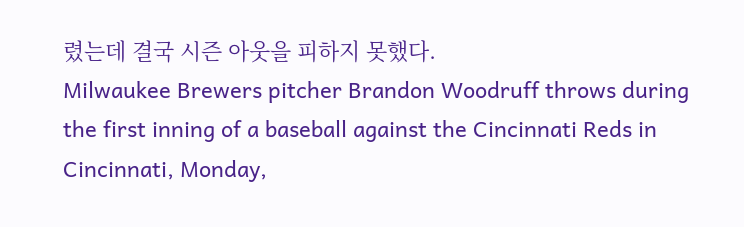렸는데 결국 시즌 아웃을 피하지 못했다.
Milwaukee Brewers pitcher Brandon Woodruff throws during the first inning of a baseball against the Cincinnati Reds in Cincinnati, Monday,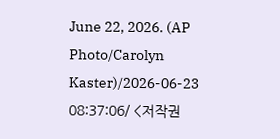June 22, 2026. (AP Photo/Carolyn Kaster)/2026-06-23 08:37:06/ <저작권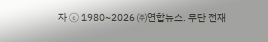자 ⓒ 1980~2026 ㈜연합뉴스. 무단 전재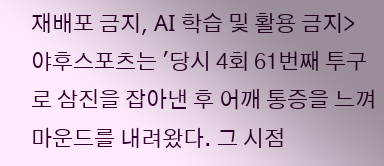재배포 금지, AI 학습 및 활용 금지>
야후스포츠는 '당시 4회 61번째 투구로 삼진을 잡아낸 후 어깨 통증을 느껴 마운드를 내려왔다. 그 시점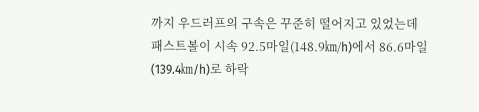까지 우드러프의 구속은 꾸준히 떨어지고 있었는데 패스트볼이 시속 92.5마일(148.9㎞/h)에서 86.6마일(139.4㎞/h)로 하락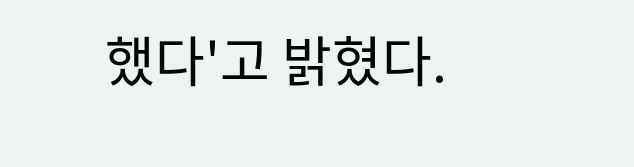했다'고 밝혔다.